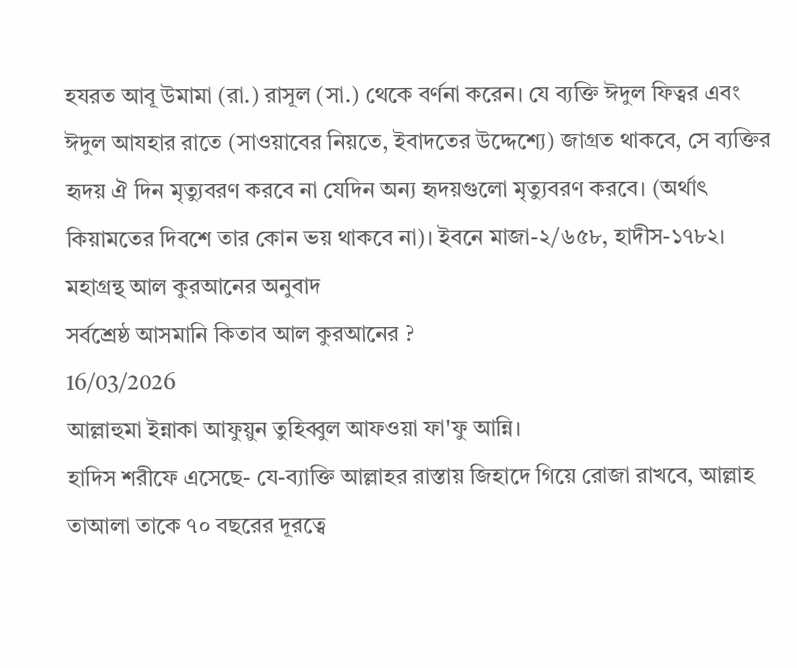হযরত আবূ উমামা (রা.) রাসূল (সা.) থেকে বর্ণনা করেন। যে ব্যক্তি ঈদুল ফিত্বর এবং ঈদুল আযহার রাতে (সাওয়াবের নিয়তে, ইবাদতের উদ্দেশ্যে) জাগ্রত থাকবে, সে ব্যক্তির হৃদয় ঐ দিন মৃত্যুবরণ করবে না যেদিন অন্য হৃদয়গুলো মৃত্যুবরণ করবে। (অর্থাৎ কিয়ামতের দিবশে তার কোন ভয় থাকবে না)। ইবনে মাজা-২/৬৫৮, হাদীস-১৭৮২।
মহাগ্রন্থ আল কুরআনের অনুবাদ
সর্বশ্রেষ্ঠ আসমানি কিতাব আল কুরআনের ?
16/03/2026
আল্লাহুমা ইন্নাকা আফুয়ুন তুহিব্বুল আফওয়া ফা'ফু আন্নি।
হাদিস শরীফে এসেছে- যে-ব্যাক্তি আল্লাহর রাস্তায় জিহাদে গিয়ে রোজা রাখবে, আল্লাহ তাআলা তাকে ৭০ বছরের দূরত্বে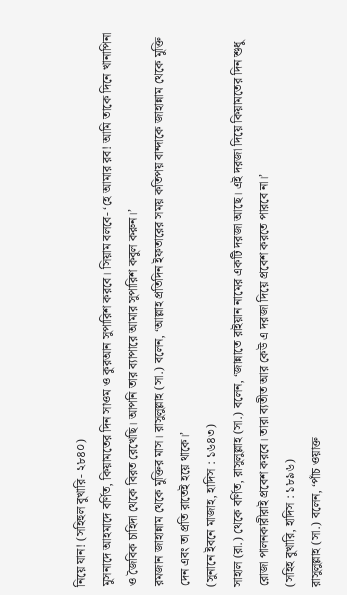নিয়ে যান! (সহিহুল বুখারি- ২৮৪০)
মুসনাদে আহমাদে বর্ণিত, কিয়ামতের দিন সাওম ও কুরআন সুপারিশ করবে। সিয়াম বলবে- ‘হে আমার রব! আমি তাকে দিনে খানাপিনা ও জৈবিক চাহিদা থেকে বিরত রেখেছি। আপনি তার ব্যাপারে আমার সুপারিশ কবুল করুন।’
রমজান জাহান্নাম থেকে মুক্তির মাস। রাসুলুল্লাহ (সা.) বলেন, ‘আল্লাহ প্রতিদিন ইফতারের সময় কতিপয় বান্দাকে জাহান্নাম থেকে মুক্তি দেন এবং তা প্রতি রাতেই হয়ে থাকে।’
(সুনানে ইবনে মাজাহ, হাদিস : ১৬৪৩)
সাহাল (রা.) থেকে বর্ণিত, রাসুলুল্লাহ (সা.) বলেন, ‘জান্নাতে রাইয়ান নামের একটি দরজা আছে। এই দরজা দিয়ে কিয়ামতের দিন শুধু রোজা পালনকারীরাই প্রবেশ করবে। তারা ব্যতীত আর কেউ এ দরজা দিয়ে প্রবেশ করতে পারবে না।’
(সহিহ বুখারি, হাদিস : ১৮৯৬)
রাসুলুল্লাহ (সা.) বলেন, ‘পাঁচ ওয়াক্ত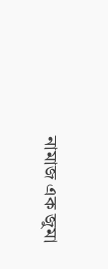নামাজ এক জুমা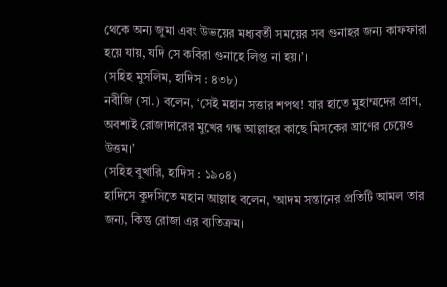থেকে অন্য জুমা এবং উভয়ের মধ্যবর্তী সময়ের সব গুনাহর জন্য কাফফারা হয়ে যায়, যদি সে কবিরা গুনাহে লিপ্ত না হয়।’।
(সহিহ মুসলিম, হাদিস : ৪৩৮)
নবীজি (সা.) বলেন, ‘সেই মহান সত্তার শপথ! যার হাতে মুহাম্মদের প্রাণ, অবশ্যই রোজাদারের মুখের গন্ধ আল্লাহর কাছে মিসকের ঘ্রাণের চেয়েও উত্তম।’
(সহিহ বুখারি, হাদিস : ১৯০৪)
হাদিসে কুদসিতে মহান আল্লাহ বলেন, ‘আদম সন্তানের প্রতিটি আমল তার জন্য, কিন্তু রোজা এর ব্যতিক্রম।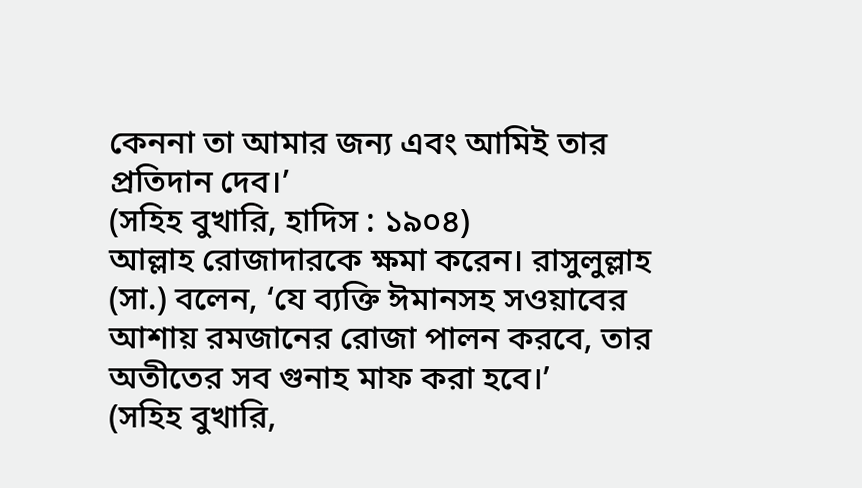কেননা তা আমার জন্য এবং আমিই তার প্রতিদান দেব।’
(সহিহ বুখারি, হাদিস : ১৯০৪)
আল্লাহ রোজাদারকে ক্ষমা করেন। রাসুলুল্লাহ (সা.) বলেন, ‘যে ব্যক্তি ঈমানসহ সওয়াবের আশায় রমজানের রোজা পালন করবে, তার অতীতের সব গুনাহ মাফ করা হবে।’
(সহিহ বুখারি,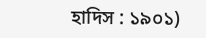হাদিস : ১৯০১)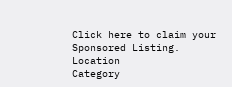Click here to claim your Sponsored Listing.
Location
Category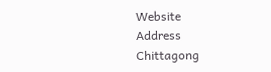Website
Address
Chittagong